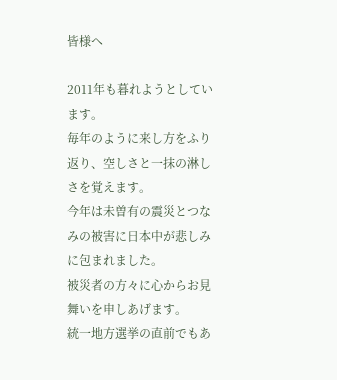皆様へ

2011年も暮れようとしています。
毎年のように来し方をふり返り、空しさと一抹の淋しさを覚えます。
今年は未曽有の震災とつなみの被害に日本中が悲しみに包まれました。
被災者の方々に心からお見舞いを申しあげます。
統一地方選挙の直前でもあ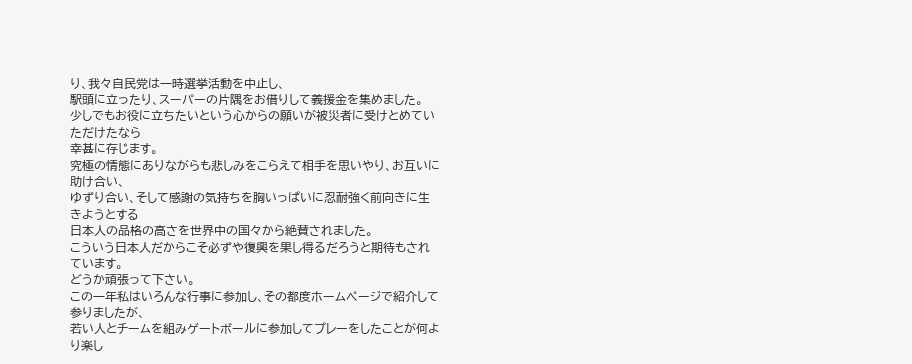り、我々自民党は一時選挙活動を中止し、
駅頭に立ったり、スーパーの片隅をお借りして義援金を集めました。
少しでもお役に立ちたいという心からの願いが被災者に受けとめていただけたなら
幸甚に存じます。
究極の情態にありながらも悲しみをこらえて相手を思いやり、お互いに助け合い、
ゆずり合い、そして感謝の気持ちを胸いっぱいに忍耐強く前向きに生きようとする
日本人の品格の高さを世界中の国々から絶賛されました。
こういう日本人だからこそ必ずや復興を果し得るだろうと期待もされています。
どうか頑張って下さい。
この一年私はいろんな行事に参加し、その都度ホームページで紹介して参りましたが、
若い人とチームを組みゲートボールに参加してプレーをしたことが何より楽し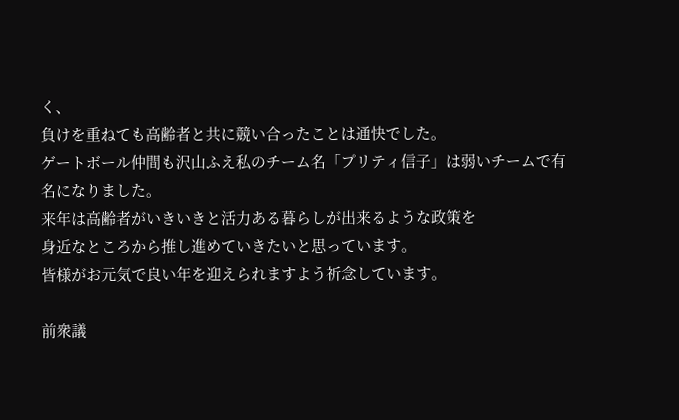く、
負けを重ねても高齢者と共に競い合ったことは通快でした。
ゲートボール仲間も沢山ふえ私のチーム名「プリティ信子」は弱いチームで有名になりました。
来年は高齢者がいきいきと活力ある暮らしが出来るような政策を
身近なところから推し進めていきたいと思っています。
皆様がお元気で良い年を迎えられますよう祈念しています。

前衆議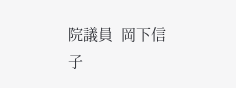院議員  岡下信子